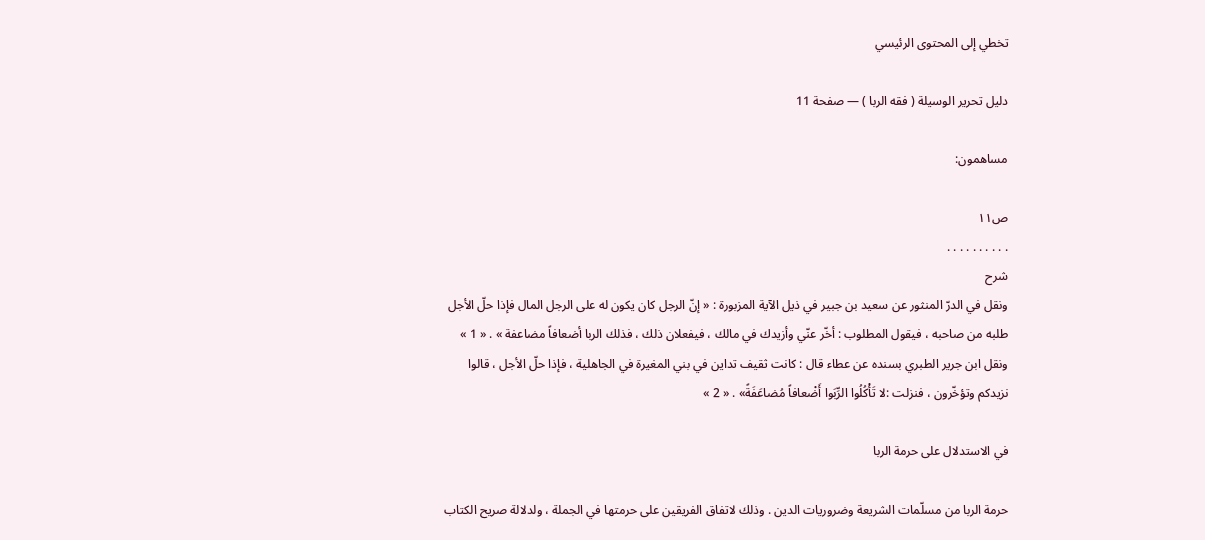تخطي إلى المحتوى الرئيسي

دليل تحرير الوسيلة ( فقه الربا ) — صفحة 11

مساهمون:

ص١١
. . . . . . . . . .
شرح
ونقل في الدرّ المنثور عن سعيد بن جبير في ذيل الآية المزبورة : « إنّ الرجل كان يكون له على الرجل المال فإذا حلّ الأجل طلبه من صاحبه ، فيقول المطلوب : أخّر عنّي وأزيدك في مالك ، فيفعلان ذلك ، فذلك الربا أضعافاً مضاعفة » . « 1 » ونقل ابن جرير الطبري بسنده عن عطاء قال : كانت ثقيف تداين في بني المغيرة في الجاهلية ، فإذا حلّ الأجل ، قالوا نزيدكم وتؤخّرون ، فنزلت :لا تَأْكُلُوا الرِّبَوا أَضْعافاً مُضاعَفَةً» . « 2 »

في الاستدلال على حرمة الربا

حرمة الربا من مسلّمات الشريعة وضروريات الدين . وذلك لاتفاق الفريقين على حرمتها في الجملة ، ولدلالة صريح الكتاب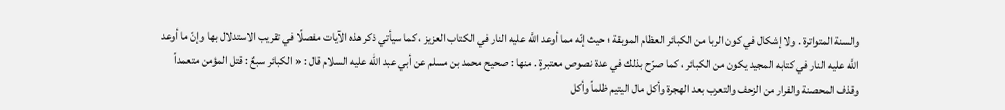والسنة المتواترة . ولا إشكال في كون الربا من الكبائر العظام الموبقة ؛ حيث إنّه مما أوعد اللَّه عليه النار في الكتاب العزيز ، كما سيأتي ذكر هذه الآيات مفصلًا في تقريب الاستدلال بها وإنّ ما أوعد اللَّه عليه النار في كتابه المجيد يكون من الكبائر ، كما صرّح بذلك في عدة نصوص معتبرةٍ . منها : صحيح محمد بن مسلم عن أبي عبد اللّه عليه السلام قال : « الكبائر سبعٌ : قتل المؤمن متعمداً وقذف المحصنة والفرار من الزحف والتعرب بعد الهجرة وأكل مال اليتيم ظلماً وأكل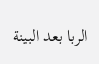الربا بعد البينة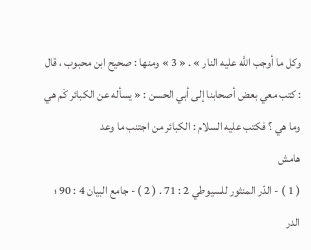وكل ما أوجب اللَّه عليه النار » . « 3 » ومنها : صحيح ابن محبوب ، قال : كتب معي بعض أصحابنا إلى أبي الحسن : « يسأله عن الكبائر كَم هي وما هي ؟ فكتب عليه السلام : الكبائر من اجتنب ما وعد
هامش
( 1 ) - الدّر المنثور للسيوطي 2 : 71 . ( 2 ) - جامع البيان 4 : 90 ؛ الدر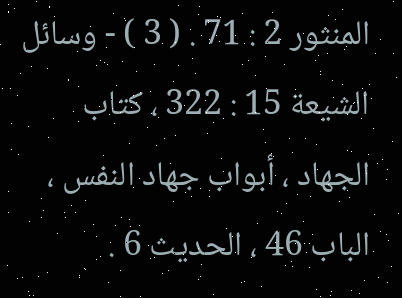المنثور 2 : 71 . ( 3 ) - وسائل الشيعة 15 : 322 ، كتاب الجهاد ، أبواب جهاد النفس ، الباب 46 ، الحديث 6 .